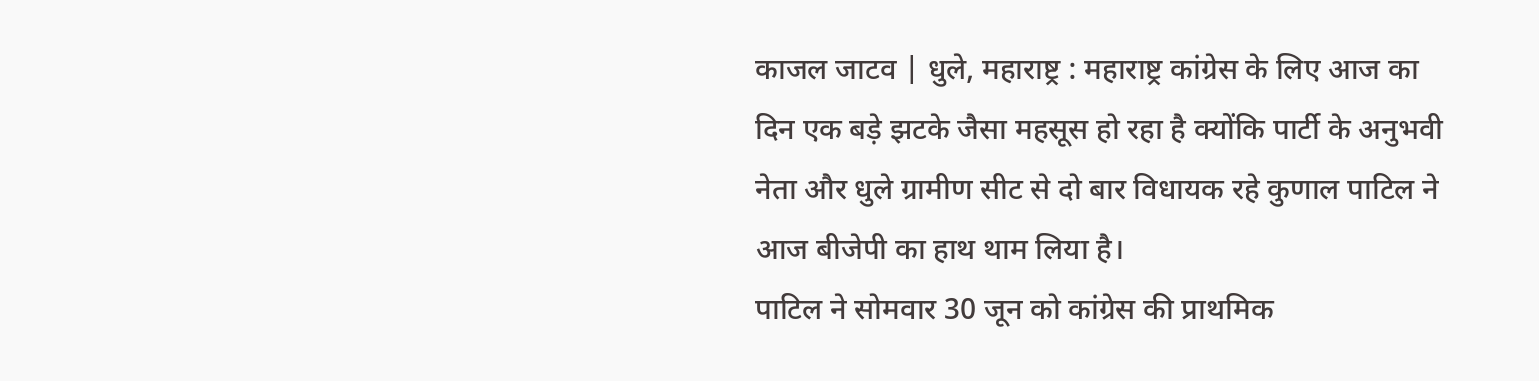काजल जाटव | धुले, महाराष्ट्र : महाराष्ट्र कांग्रेस के लिए आज का दिन एक बड़े झटके जैसा महसूस हो रहा है क्योंकि पार्टी के अनुभवी नेता और धुले ग्रामीण सीट से दो बार विधायक रहे कुणाल पाटिल ने आज बीजेपी का हाथ थाम लिया है।
पाटिल ने सोमवार 30 जून को कांग्रेस की प्राथमिक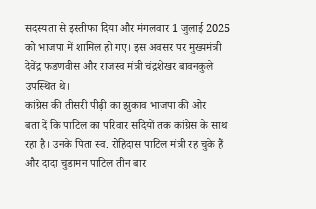सदस्यता से इस्तीफा दिया और मंगलवार 1 जुलाई 2025 को भाजपा में शामिल हो गए। इस अवसर पर मुख्यमंत्री देवेंद्र फडणवीस और राजस्व मंत्री चंद्रशेखर बावनकुले उपस्थित थे।
कांग्रेस की तीसरी पीढ़ी का झुकाव भाजपा की ओर
बता दें कि पाटिल का परिवार सदियों तक कांग्रेस के साथ रहा है। उनके पिता स्व. रोहिदास पाटिल मंत्री रह चुके हैं और दादा चुडामन पाटिल तीन बार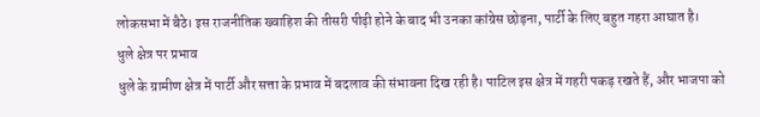लोकसभा में बैठे। इस राजनीतिक ख्वाहिश की तीसरी पीढ़ी होने के बाद भी उनका कांग्रेस छोड़ना, पार्टी के लिए बहुत गहरा आघात है।
धुले क्षेत्र पर प्रभाव
धुले के ग्रामीण क्षेत्र में पार्टी और सत्ता के प्रभाव में बदलाव की संभावना दिख रही है। पाटिल इस क्षेत्र में गहरी पकड़ रखते हैं, और भाजपा को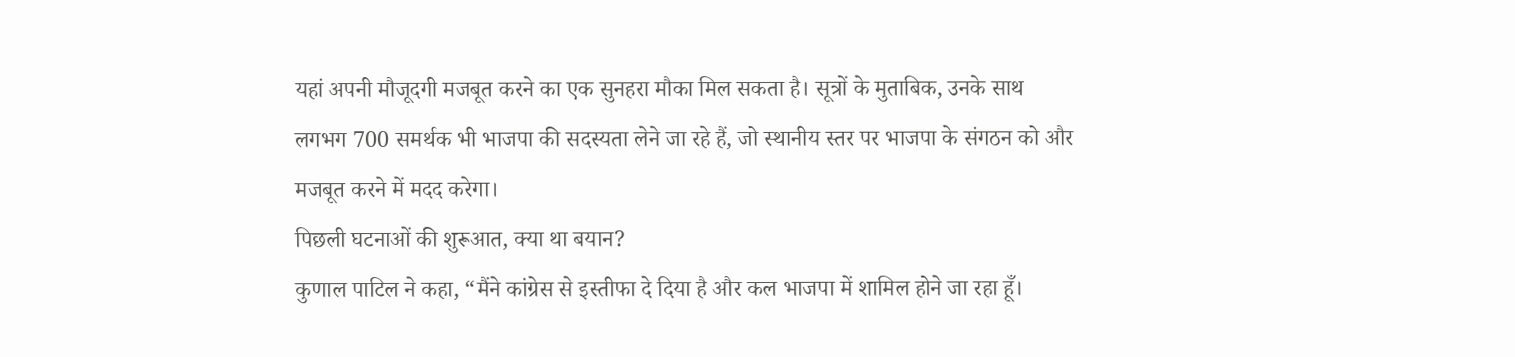यहां अपनी मौजूदगी मजबूत करने का एक सुनहरा मौका मिल सकता है। सूत्रों के मुताबिक, उनके साथ लगभग 700 समर्थक भी भाजपा की सदस्यता लेने जा रहे हैं, जो स्थानीय स्तर पर भाजपा के संगठन को और मजबूत करने में मदद करेगा।
पिछली घटनाओं की शुरूआत, क्या था बयान?
कुणाल पाटिल ने कहा, “मैंने कांग्रेस से इस्तीफा दे दिया है और कल भाजपा में शामिल होने जा रहा हूँ।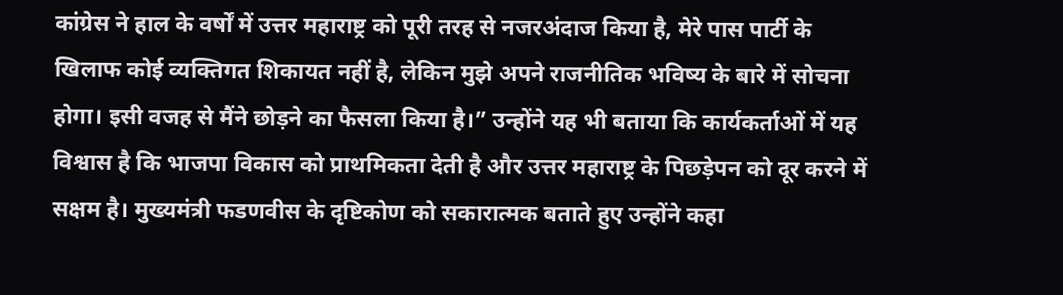कांग्रेस ने हाल के वर्षों में उत्तर महाराष्ट्र को पूरी तरह से नजरअंदाज किया है, मेरे पास पार्टी के खिलाफ कोई व्यक्तिगत शिकायत नहीं है, लेकिन मुझे अपने राजनीतिक भविष्य के बारे में सोचना होगा। इसी वजह से मैंने छोड़ने का फैसला किया है।” उन्होंने यह भी बताया कि कार्यकर्ताओं में यह विश्वास है कि भाजपा विकास को प्राथमिकता देती है और उत्तर महाराष्ट्र के पिछड़ेपन को दूर करने में सक्षम है। मुख्यमंत्री फडणवीस के दृष्टिकोण को सकारात्मक बताते हुए उन्होंने कहा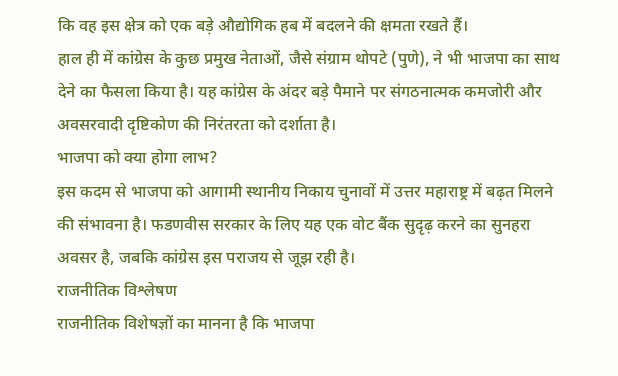कि वह इस क्षेत्र को एक बड़े औद्योगिक हब में बदलने की क्षमता रखते हैं।
हाल ही में कांग्रेस के कुछ प्रमुख नेताओं, जैसे संग्राम थोपटे (पुणे), ने भी भाजपा का साथ देने का फैसला किया है। यह कांग्रेस के अंदर बड़े पैमाने पर संगठनात्मक कमजोरी और अवसरवादी दृष्टिकोण की निरंतरता को दर्शाता है।
भाजपा को क्या होगा लाभ?
इस कदम से भाजपा को आगामी स्थानीय निकाय चुनावों में उत्तर महाराष्ट्र में बढ़त मिलने की संभावना है। फडणवीस सरकार के लिए यह एक वोट बैंक सुदृढ़ करने का सुनहरा अवसर है, जबकि कांग्रेस इस पराजय से जूझ रही है।
राजनीतिक विश्लेषण
राजनीतिक विशेषज्ञों का मानना है कि भाजपा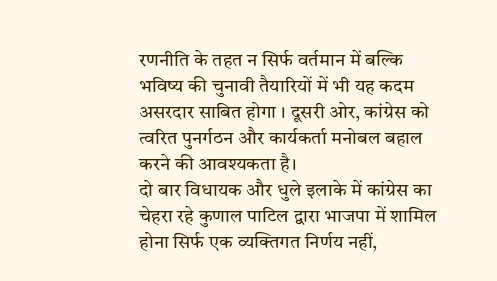रणनीति के तहत न सिर्फ वर्तमान में बल्कि भविष्य की चुनावी तैयारियों में भी यह कदम असरदार साबित होगा । दूसरी ओर, कांग्रेस को त्वरित पुनर्गठन और कार्यकर्ता मनोबल बहाल करने की आवश्यकता है।
दो बार विधायक और धुले इलाके में कांग्रेस का चेहरा रहे कुणाल पाटिल द्वारा भाजपा में शामिल होना सिर्फ एक व्यक्तिगत निर्णय नहीं,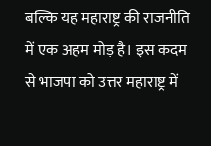बल्कि यह महाराष्ट्र की राजनीति में एक अहम मोड़ है। इस कदम से भाजपा को उत्तर महाराष्ट्र में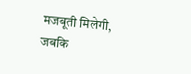मजबूती मिलेगी, जबकि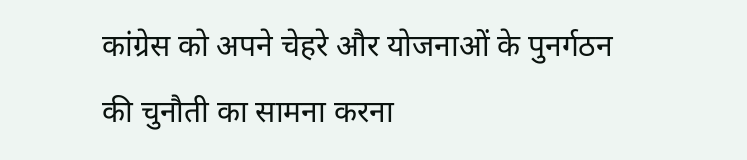कांग्रेस को अपने चेहरे और योजनाओं के पुनर्गठन की चुनौती का सामना करना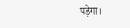पड़ेगा।